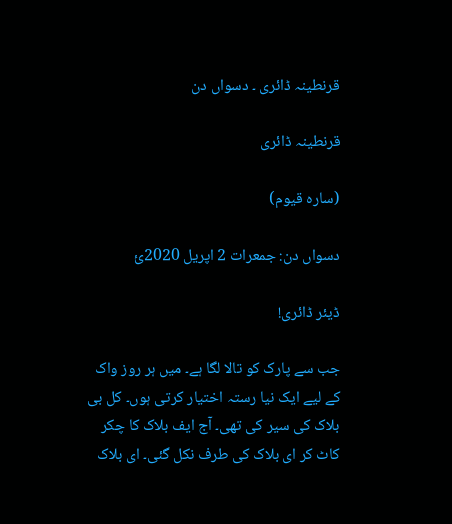قرنطینہ ڈائری ۔ دسواں دن

قرنطینہ ڈائری

(سارہ قیوم)

دسواں دن: جمعرات 2 اپریل 2020ئ

ڈیئر ڈائری!

جب سے پارک کو تالا لگا ہے۔ میں ہر روز واک کے لیے ایک نیا رستہ اختیار کرتی ہوں۔ کل بی بلاک کی سیر کی تھی۔ آج ایف بلاک کا چکر کاٹ کر ای بلاک کی طرف نکل گئی۔ ای بلاک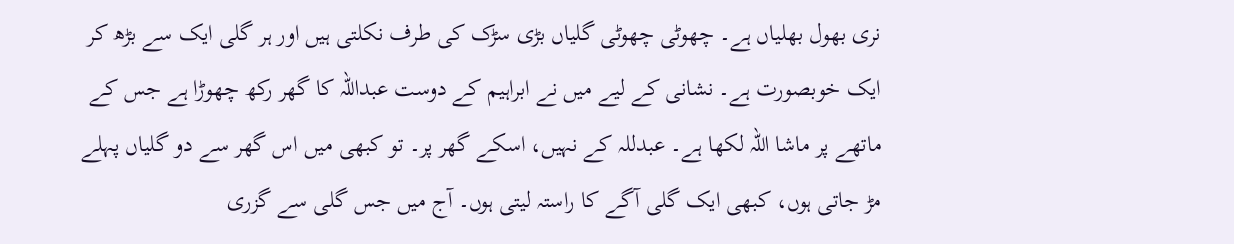نری بھول بھلیاں ہے۔ چھوٹی چھوٹی گلیاں بڑی سڑک کی طرف نکلتی ہیں اور ہر گلی ایک سے بڑھ کر ایک خوبصورت ہے۔ نشانی کے لیے میں نے ابراہیم کے دوست عبداللہ کا گھر رکھ چھوڑا ہے جس کے ماتھے پر ماشا اللہ لکھا ہے۔ عبدللہ کے نہیں، اسکے گھر پر۔ تو کبھی میں اس گھر سے دو گلیاں پہلے مڑ جاتی ہوں، کبھی ایک گلی آگے کا راستہ لیتی ہوں۔ آج میں جس گلی سے گزری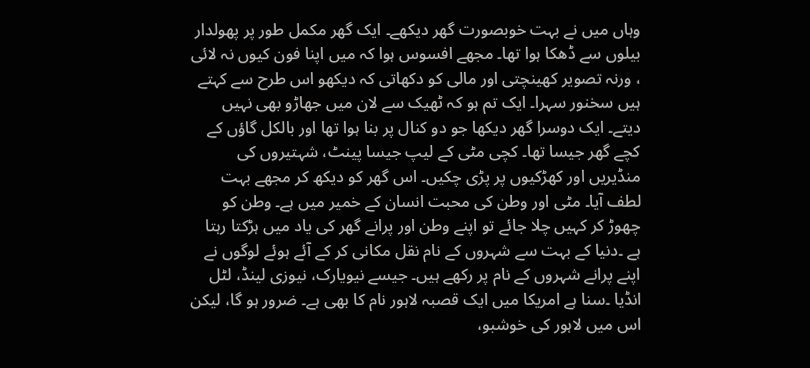وہاں میں نے بہت خوبصورت گھر دیکھے۔ ایک گھر مکمل طور پر پھولدار بیلوں سے ڈھکا ہوا تھا۔ مجھے افسوس ہوا کہ میں اپنا فون کیوں نہ لائی ، ورنہ تصویر کھینچتی اور مالی کو دکھاتی کہ دیکھو اس طرح سے کہتے ہیں سخنور سہرا۔ ایک تم ہو کہ ٹھیک سے لان میں جھاڑو بھی نہیں دیتے۔ ایک دوسرا گھر دیکھا جو دو کنال پر بنا ہوا تھا اور بالکل گاؤں کے کچے گھر جیسا تھا۔ کچی مٹی کے لیپ جیسا پینٹ، شہتیروں کی منڈیریں اور کھڑکیوں پر پڑی چکیں۔ اس گھر کو دیکھ کر مجھے بہت لطف آیا۔ مٹی اور وطن کی محبت انسان کے خمیر میں ہے۔ وطن کو چھوڑ کر کہیں چلا جائے تو اپنے وطن اور پرانے گھر کی یاد میں ہڑکتا رہتا ہے ۔دنیا کے بہت سے شہروں کے نام نقل مکانی کر کے آئے ہوئے لوگوں نے اپنے پرانے شہروں کے نام پر رکھے ہیں۔ جیسے نیویارک، نیوزی لینڈ، لٹل انڈیا ۔سنا ہے امریکا میں ایک قصبہ لاہور نام کا بھی ہے۔ ضرور ہو گا، لیکن اس میں لاہور کی خوشبو،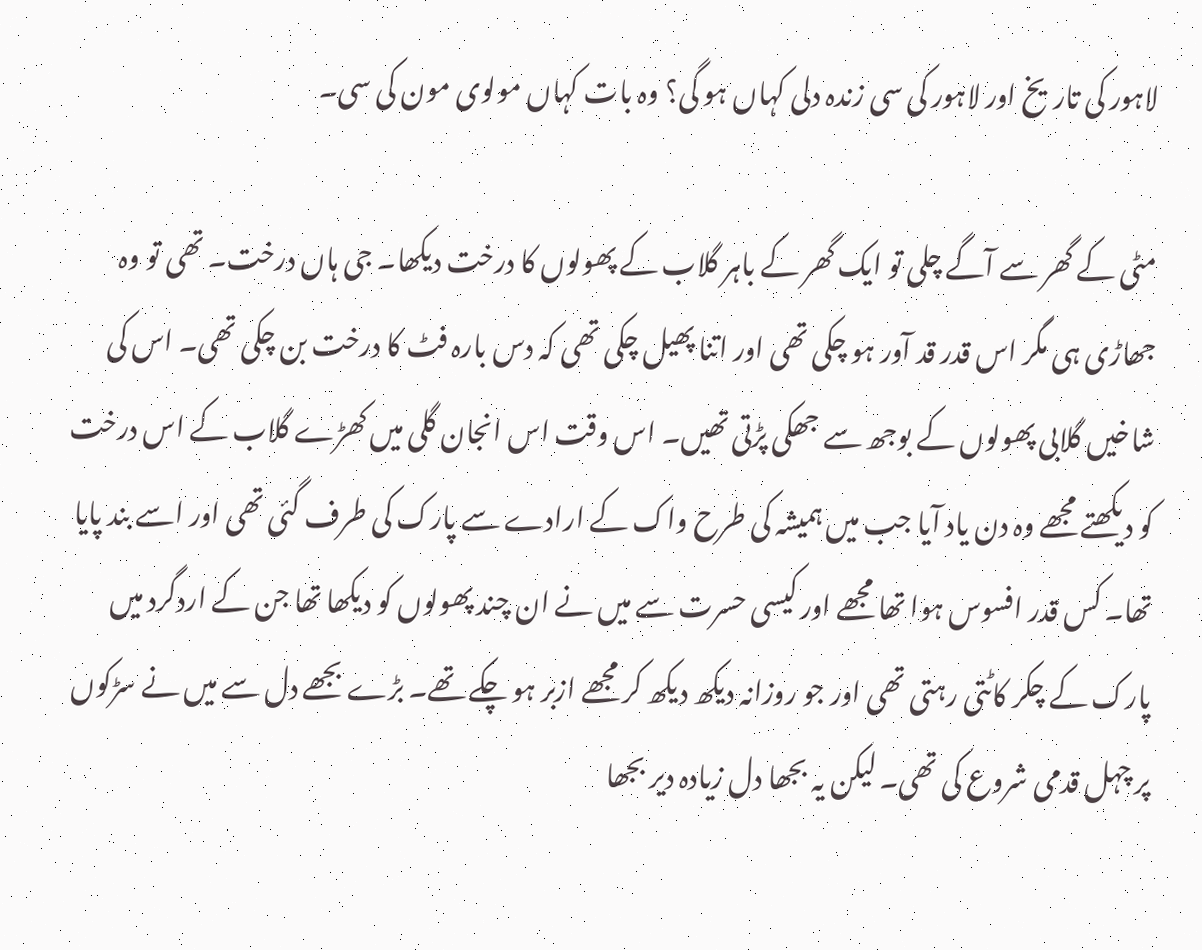لاہور کی تاریخ اور لاہور کی سی زندہ دلی کہاں ہو گی؟ وہ بات کہاں مولوی مون کی سی۔

مٹی کے گھر سے آگے چلی تو ایک گھر کے باہر گلاب کے پھولوں کا درخت دیکھا۔ جی ہاں درخت۔ تھی تو وہ جھاڑی ہی مگر اس قدر قد آور ہو چکی تھی اور اتنا پھیل چکی تھی کہ دس بارہ فٹ کا درخت بن چکی تھی۔ اس کی شاخیں گلابی پھولوں کے بوجھ سے جھکی پڑتی تھیں۔ اس وقت اس انجان گلی میں کھڑے گلاب کے اس درخت کو دیکھتے مجھے وہ دن یاد آیا جب میں ہمیشہ کی طرح واک کے ارادے سے پارک کی طرف گئی تھی اور اسے بند پایا تھا۔ کس قدر افسوس ہوا تھا مجھے اور کیسی حسرت سے میں نے ان چند پھولوں کو دیکھا تھا جن کے اردگرد میں پارک کے چکر کاٹتی رہتی تھی اور جو روزانہ دیکھ دیکھ کر مجھے ازبر ہو چکے تھے۔ بڑے بجھے دل سے میں نے سڑکوں پر چہل قدمی شروع کی تھی۔ لیکن یہ بجھا دل زیادہ دیر بجھا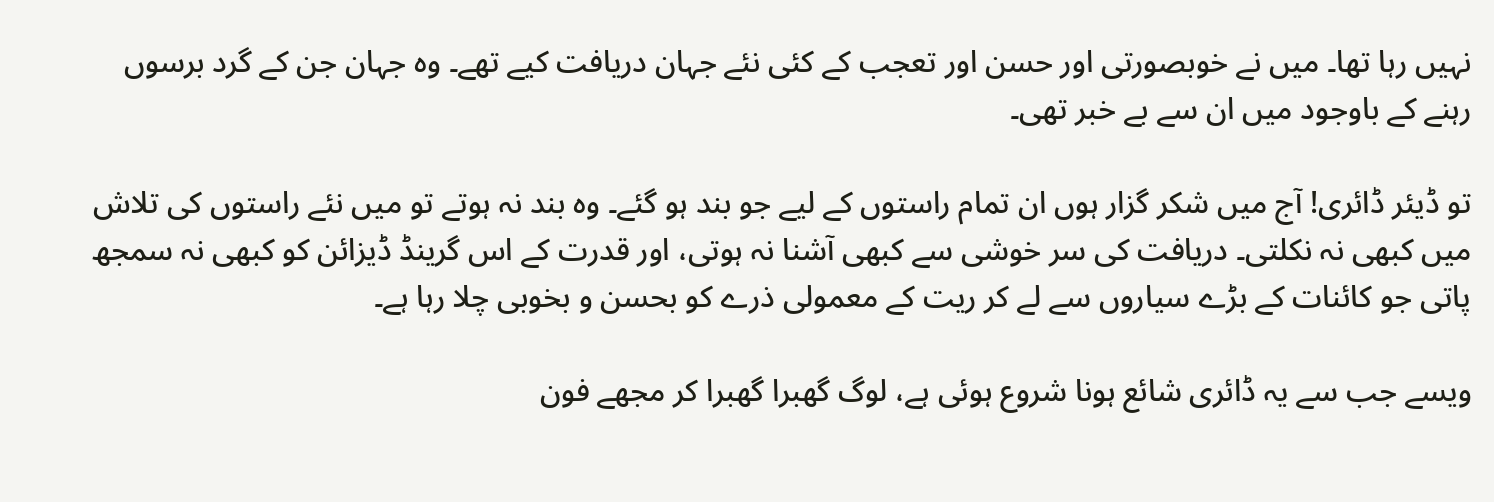نہیں رہا تھا۔ میں نے خوبصورتی اور حسن اور تعجب کے کئی نئے جہان دریافت کیے تھے۔ وہ جہان جن کے گرد برسوں رہنے کے باوجود میں ان سے بے خبر تھی۔

تو ڈیئر ڈائری! آج میں شکر گزار ہوں ان تمام راستوں کے لیے جو بند ہو گئے۔ وہ بند نہ ہوتے تو میں نئے راستوں کی تلاش میں کبھی نہ نکلتی۔ دریافت کی سر خوشی سے کبھی آشنا نہ ہوتی، اور قدرت کے اس گرینڈ ڈیزائن کو کبھی نہ سمجھ پاتی جو کائنات کے بڑے سیاروں سے لے کر ریت کے معمولی ذرے کو بحسن و بخوبی چلا رہا ہے۔

ویسے جب سے یہ ڈائری شائع ہونا شروع ہوئی ہے، لوگ گھبرا گھبرا کر مجھے فون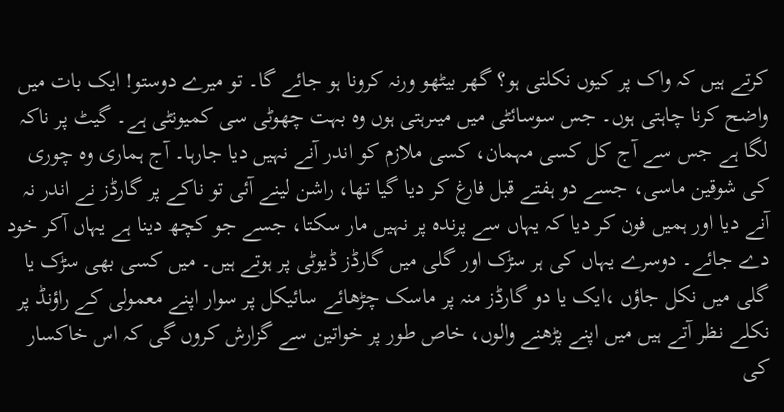کرتے ہیں کہ واک پر کیوں نکلتی ہو؟ گھر بیٹھو ورنہ کرونا ہو جائے گا۔ تو میرے دوستو! ایک بات میں واضح کرنا چاہتی ہوں۔ جس سوسائٹی میں میںرہتی ہوں وہ بہت چھوٹی سی کمیونٹی ہے۔ گیٹ پر ناکہ لگا ہے جس سے آج کل کسی مہمان، کسی ملازم کو اندر آنے نہیں دیا جارہا۔ آج ہماری وہ چوری کی شوقین ماسی، جسے دو ہفتے قبل فارغ کر دیا گیا تھا، راشن لینے آئی تو ناکے پر گارڈز نے اندر نہ آنے دیا اور ہمیں فون کر دیا کہ یہاں سے پرندہ پر نہیں مار سکتا، جسے جو کچھ دینا ہے یہاں آکر خود دے جائے۔ دوسرے یہاں کی ہر سڑک اور گلی میں گارڈز ڈیوٹی پر ہوتے ہیں۔ میں کسی بھی سڑک یا گلی میں نکل جاؤں ،ایک یا دو گارڈز منہ پر ماسک چڑھائے سائیکل پر سوار اپنے معمولی کے راؤنڈ پر نکلے نظر آتے ہیں میں اپنے پڑھنے والوں، خاص طور پر خواتین سے گزارش کروں گی کہ اس خاکسار کی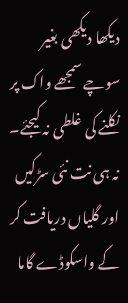دیکھا دیکھی بغیر سوچے سمجھے واک پر نکلنے کی غلطی نہ کیجئے۔ نہ ہی نت نئی سڑکیں اور گلیاں دریافت کر کے واسکوڈے گاما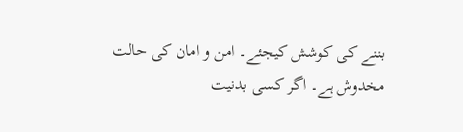بننے کی کوشش کیجئے۔ امن و امان کی حالت مخدوش ہے۔ اگر کسی بدنیت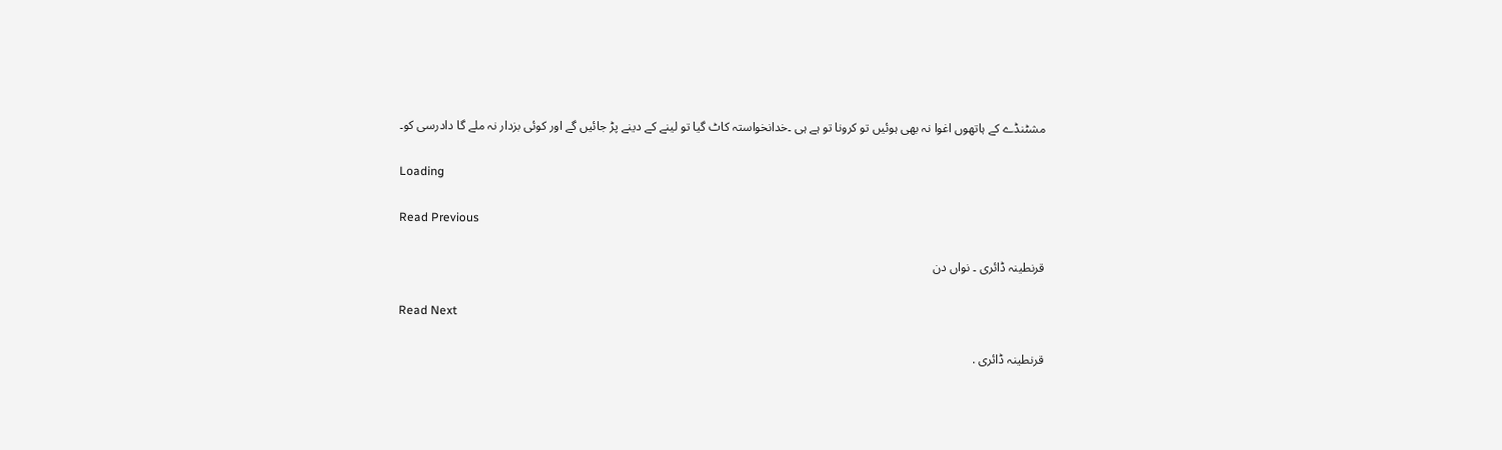مشٹنڈے کے ہاتھوں اغوا نہ بھی ہوئیں تو کرونا تو ہے ہی ۔خدانخواستہ کاٹ گیا تو لینے کے دینے پڑ جائیں گے اور کوئی بزدار نہ ملے گا دادرسی کو۔

Loading

Read Previous

قرنطینہ ڈائری ۔ نواں دن

Read Next

قرنطینہ ڈائری .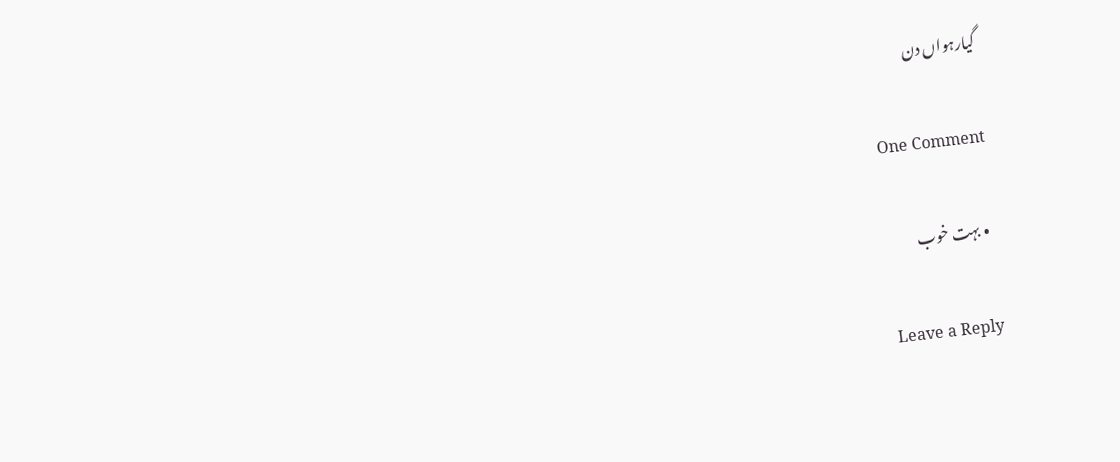گیارہواں دن

One Comment

  • بہت خوب

Leave a Reply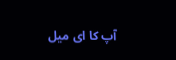آپ کا ای میل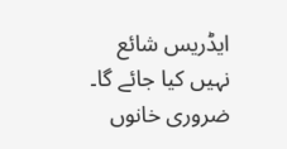ایڈریس شائع نہیں کیا جائے گا۔ ضروری خانوں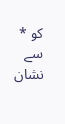کو * سے نشان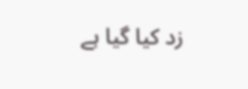زد کیا گیا ہے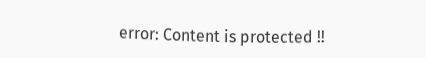error: Content is protected !!